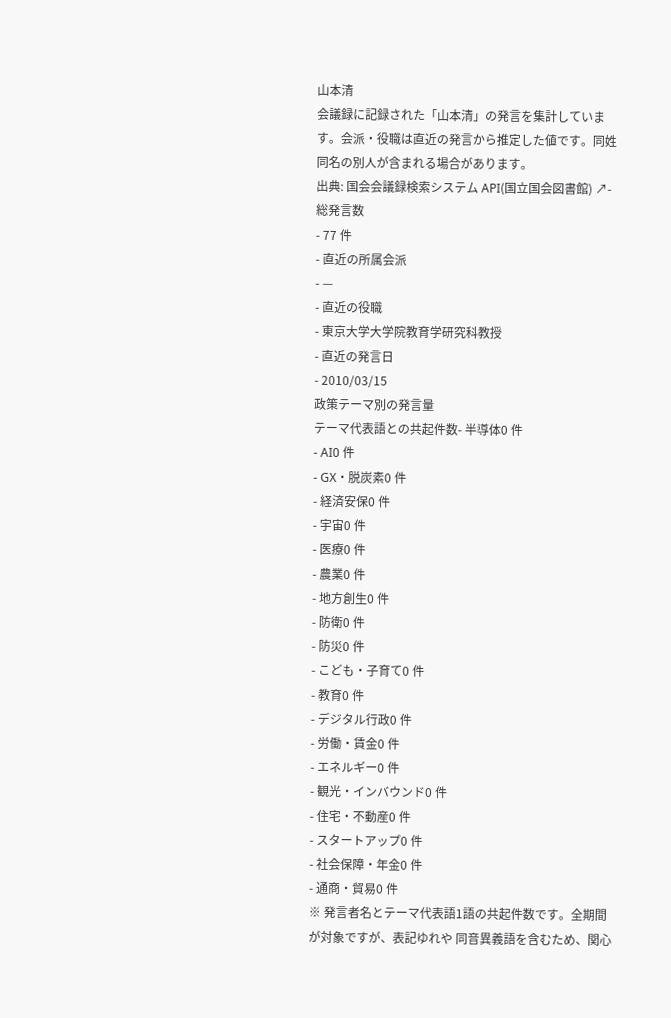山本清
会議録に記録された「山本清」の発言を集計しています。会派・役職は直近の発言から推定した値です。同姓同名の別人が含まれる場合があります。
出典: 国会会議録検索システム API(国立国会図書館) ↗- 総発言数
- 77 件
- 直近の所属会派
- —
- 直近の役職
- 東京大学大学院教育学研究科教授
- 直近の発言日
- 2010/03/15
政策テーマ別の発言量
テーマ代表語との共起件数- 半導体0 件
- AI0 件
- GX・脱炭素0 件
- 経済安保0 件
- 宇宙0 件
- 医療0 件
- 農業0 件
- 地方創生0 件
- 防衛0 件
- 防災0 件
- こども・子育て0 件
- 教育0 件
- デジタル行政0 件
- 労働・賃金0 件
- エネルギー0 件
- 観光・インバウンド0 件
- 住宅・不動産0 件
- スタートアップ0 件
- 社会保障・年金0 件
- 通商・貿易0 件
※ 発言者名とテーマ代表語1語の共起件数です。全期間が対象ですが、表記ゆれや 同音異義語を含むため、関心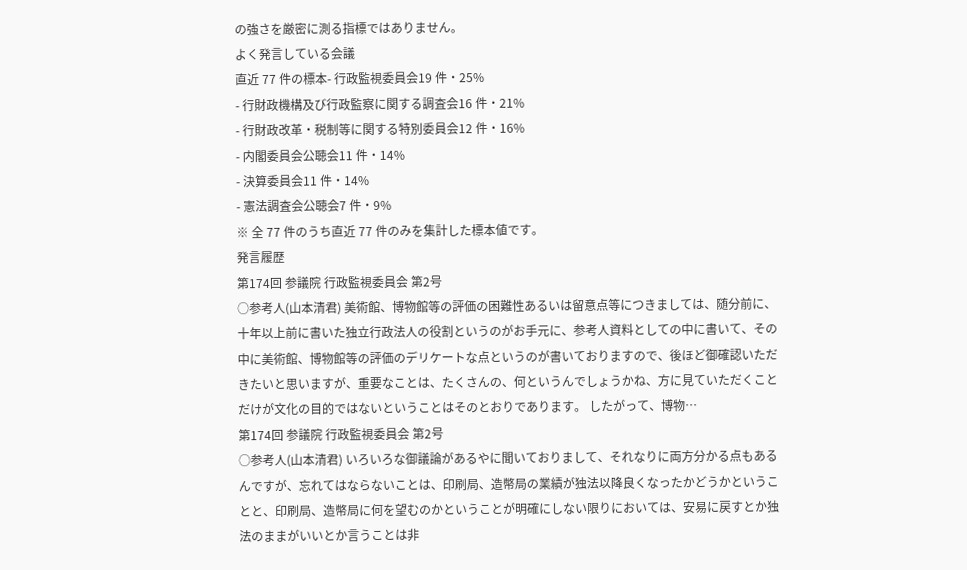の強さを厳密に測る指標ではありません。
よく発言している会議
直近 77 件の標本- 行政監視委員会19 件・25%
- 行財政機構及び行政監察に関する調査会16 件・21%
- 行財政改革・税制等に関する特別委員会12 件・16%
- 内閣委員会公聴会11 件・14%
- 決算委員会11 件・14%
- 憲法調査会公聴会7 件・9%
※ 全 77 件のうち直近 77 件のみを集計した標本値です。
発言履歴
第174回 参議院 行政監視委員会 第2号
○参考人(山本清君) 美術館、博物館等の評価の困難性あるいは留意点等につきましては、随分前に、十年以上前に書いた独立行政法人の役割というのがお手元に、参考人資料としての中に書いて、その中に美術館、博物館等の評価のデリケートな点というのが書いておりますので、後ほど御確認いただきたいと思いますが、重要なことは、たくさんの、何というんでしょうかね、方に見ていただくことだけが文化の目的ではないということはそのとおりであります。 したがって、博物…
第174回 参議院 行政監視委員会 第2号
○参考人(山本清君) いろいろな御議論があるやに聞いておりまして、それなりに両方分かる点もあるんですが、忘れてはならないことは、印刷局、造幣局の業績が独法以降良くなったかどうかということと、印刷局、造幣局に何を望むのかということが明確にしない限りにおいては、安易に戻すとか独法のままがいいとか言うことは非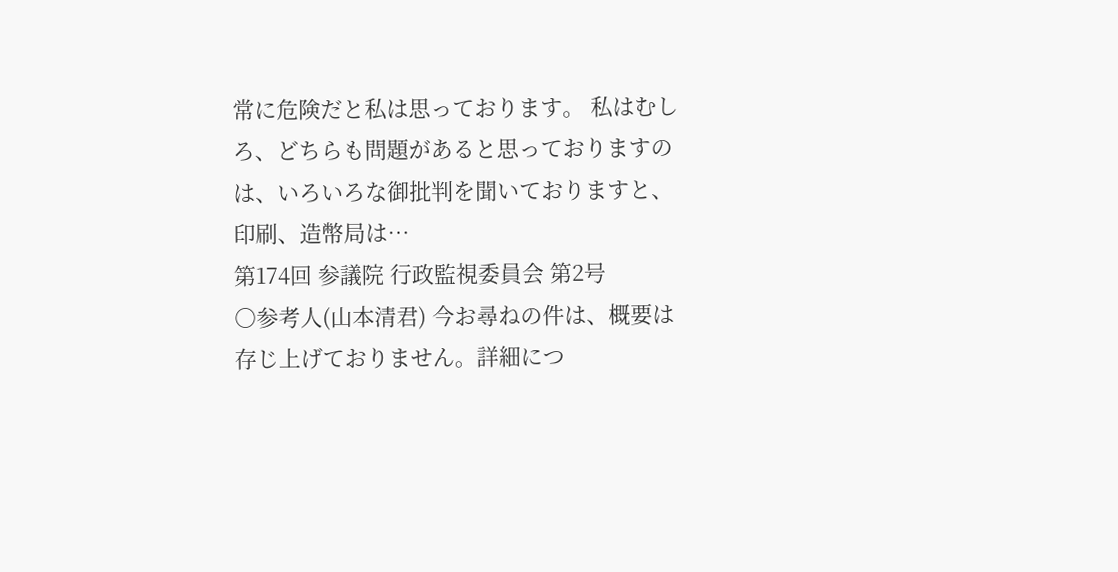常に危険だと私は思っております。 私はむしろ、どちらも問題があると思っておりますのは、いろいろな御批判を聞いておりますと、印刷、造幣局は…
第174回 参議院 行政監視委員会 第2号
○参考人(山本清君) 今お尋ねの件は、概要は存じ上げておりません。詳細につ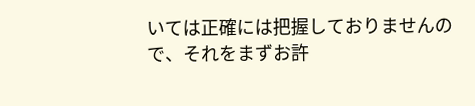いては正確には把握しておりませんので、それをまずお許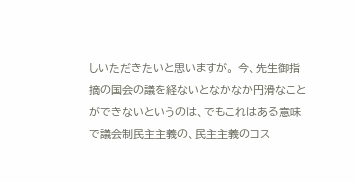しいただきたいと思いますが。 今、先生御指摘の国会の議を経ないとなかなか円滑なことができないというのは、でもこれはある意味で議会制民主主義の、民主主義のコス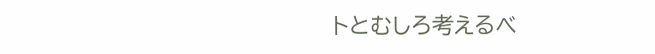トとむしろ考えるべ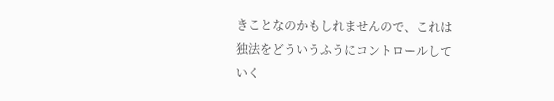きことなのかもしれませんので、これは独法をどういうふうにコントロールしていく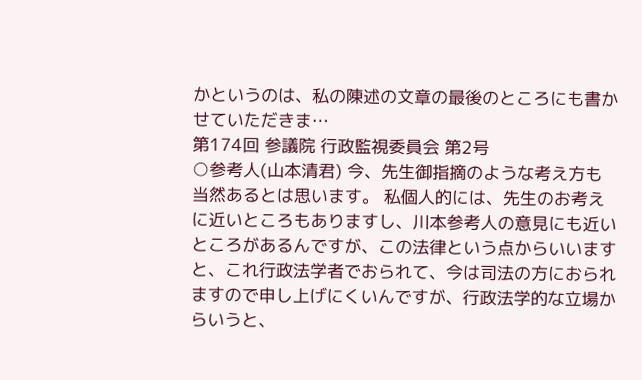かというのは、私の陳述の文章の最後のところにも書かせていただきま…
第174回 参議院 行政監視委員会 第2号
○参考人(山本清君) 今、先生御指摘のような考え方も当然あるとは思います。 私個人的には、先生のお考えに近いところもありますし、川本参考人の意見にも近いところがあるんですが、この法律という点からいいますと、これ行政法学者でおられて、今は司法の方におられますので申し上げにくいんですが、行政法学的な立場からいうと、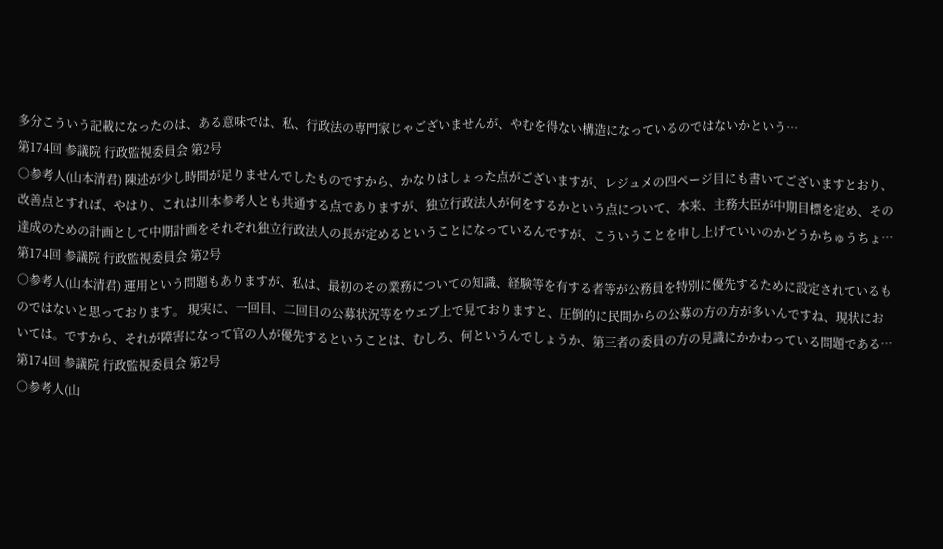多分こういう記載になったのは、ある意味では、私、行政法の専門家じゃございませんが、やむを得ない構造になっているのではないかという…
第174回 参議院 行政監視委員会 第2号
○参考人(山本清君) 陳述が少し時間が足りませんでしたものですから、かなりはしょった点がございますが、レジュメの四ページ目にも書いてございますとおり、改善点とすれば、やはり、これは川本参考人とも共通する点でありますが、独立行政法人が何をするかという点について、本来、主務大臣が中期目標を定め、その達成のための計画として中期計画をそれぞれ独立行政法人の長が定めるということになっているんですが、こういうことを申し上げていいのかどうかちゅうちょ…
第174回 参議院 行政監視委員会 第2号
○参考人(山本清君) 運用という問題もありますが、私は、最初のその業務についての知識、経験等を有する者等が公務員を特別に優先するために設定されているものではないと思っております。 現実に、一回目、二回目の公募状況等をウエブ上で見ておりますと、圧倒的に民間からの公募の方の方が多いんですね、現状においては。ですから、それが障害になって官の人が優先するということは、むしろ、何というんでしょうか、第三者の委員の方の見識にかかわっている問題である…
第174回 参議院 行政監視委員会 第2号
○参考人(山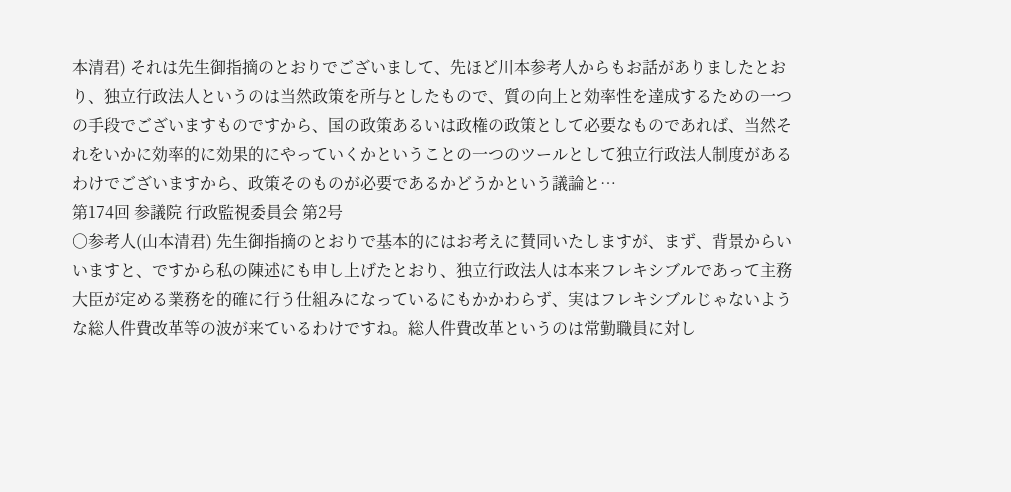本清君) それは先生御指摘のとおりでございまして、先ほど川本参考人からもお話がありましたとおり、独立行政法人というのは当然政策を所与としたもので、質の向上と効率性を達成するための一つの手段でございますものですから、国の政策あるいは政権の政策として必要なものであれば、当然それをいかに効率的に効果的にやっていくかということの一つのツールとして独立行政法人制度があるわけでございますから、政策そのものが必要であるかどうかという議論と…
第174回 参議院 行政監視委員会 第2号
○参考人(山本清君) 先生御指摘のとおりで基本的にはお考えに賛同いたしますが、まず、背景からいいますと、ですから私の陳述にも申し上げたとおり、独立行政法人は本来フレキシブルであって主務大臣が定める業務を的確に行う仕組みになっているにもかかわらず、実はフレキシブルじゃないような総人件費改革等の波が来ているわけですね。総人件費改革というのは常勤職員に対し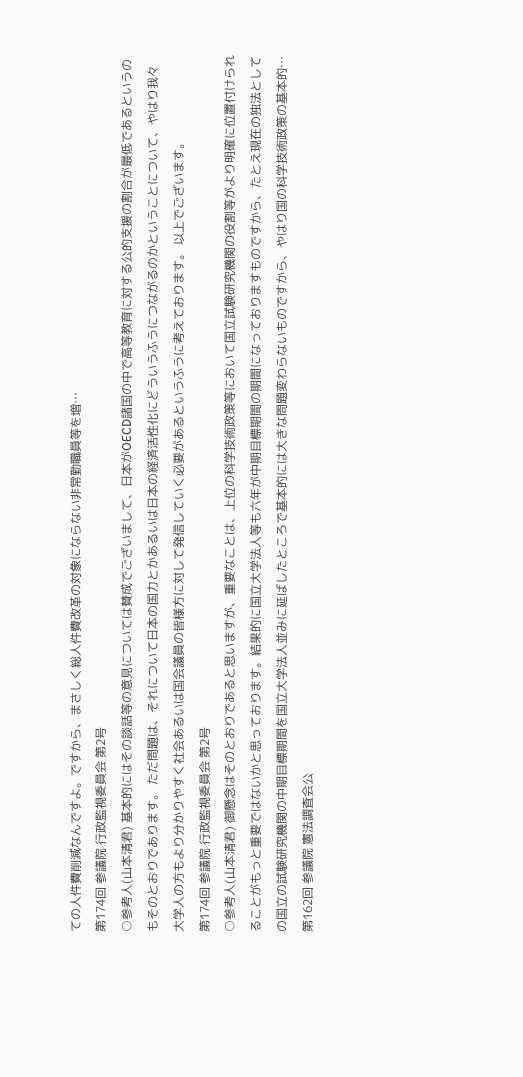ての人件費削減なんですよ。ですから、まさしく総人件費改革の対象にならない非常勤職員等を増…
第174回 参議院 行政監視委員会 第2号
○参考人(山本清君) 基本的にはその談話等の意見については賛成でございまして、日本がOECD諸国の中で高等教育に対する公的支援の割合が最低であるというのもそのとおりであります。 ただ問題は、それについて日本の国力とかあるいは日本の経済活性化にどういうふうにつながるのかということについて、やはり我々大学人の方もより分かりやすく社会あるいは国会議員の皆様方に対して発信していく必要があるというふうに考えております。 以上でございます。
第174回 参議院 行政監視委員会 第2号
○参考人(山本清君) 御懸念はそのとおりであると思いますが、重要なことは、上位の科学技術政策等において国立試験研究機関の役割等がより明確に位置付けられることがもっと重要ではないかと思っております。結果的に国立大学法人等も六年が中期目標期間の期間になっておりますものですから、たとえ現在の独法としての国立の試験研究機関の中期目標期間を国立大学法人並みに延ばしたところで基本的には大きな問題変わらないものですから、やはり国の科学技術政策の基本的…
第162回 参議院 憲法調査会公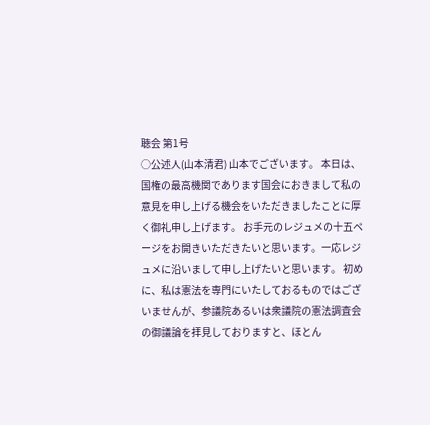聴会 第1号
○公述人(山本清君) 山本でございます。 本日は、国権の最高機関であります国会におきまして私の意見を申し上げる機会をいただきましたことに厚く御礼申し上げます。 お手元のレジュメの十五ページをお開きいただきたいと思います。一応レジュメに沿いまして申し上げたいと思います。 初めに、私は憲法を専門にいたしておるものではございませんが、参議院あるいは衆議院の憲法調査会の御議論を拝見しておりますと、ほとん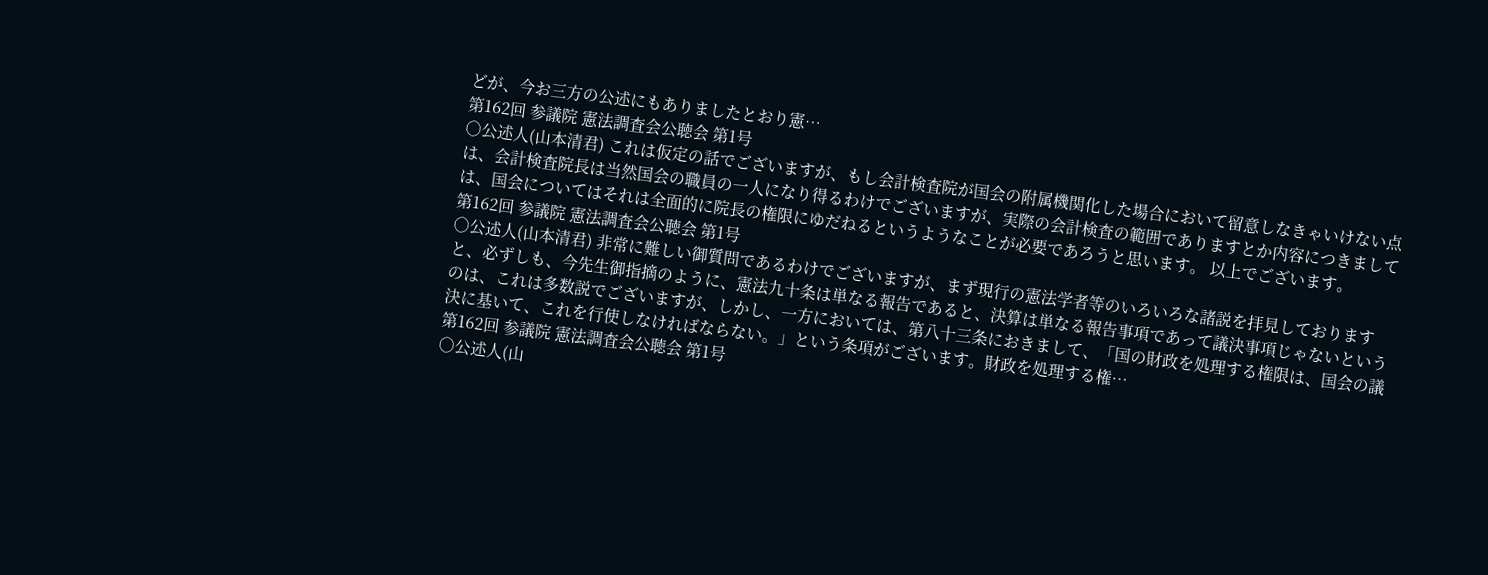どが、今お三方の公述にもありましたとおり憲…
第162回 参議院 憲法調査会公聴会 第1号
○公述人(山本清君) これは仮定の話でございますが、もし会計検査院が国会の附属機関化した場合において留意しなきゃいけない点は、会計検査院長は当然国会の職員の一人になり得るわけでございますが、実際の会計検査の範囲でありますとか内容につきましては、国会についてはそれは全面的に院長の権限にゆだねるというようなことが必要であろうと思います。 以上でございます。
第162回 参議院 憲法調査会公聴会 第1号
○公述人(山本清君) 非常に難しい御質問であるわけでございますが、まず現行の憲法学者等のいろいろな諸説を拝見しておりますと、必ずしも、今先生御指摘のように、憲法九十条は単なる報告であると、決算は単なる報告事項であって議決事項じゃないというのは、これは多数説でございますが、しかし、一方においては、第八十三条におきまして、「国の財政を処理する権限は、国会の議決に基いて、これを行使しなければならない。」という条項がございます。財政を処理する権…
第162回 参議院 憲法調査会公聴会 第1号
○公述人(山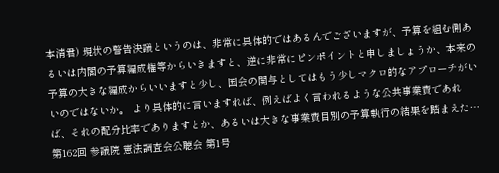本清君) 現状の警告決議というのは、非常に具体的ではあるんでございますが、予算を組む側あるいは内閣の予算編成権等からいきますと、逆に非常にピンポイントと申しましょうか、本来の予算の大きな編成からいいますと少し、国会の関与としてはもう少しマクロ的なアプローチがいいのではないか。 より具体的に言いますれば、例えばよく言われるような公共事業費であれば、それの配分比率でありますとか、あるいは大きな事業費目別の予算執行の結果を踏まえた…
第162回 参議院 憲法調査会公聴会 第1号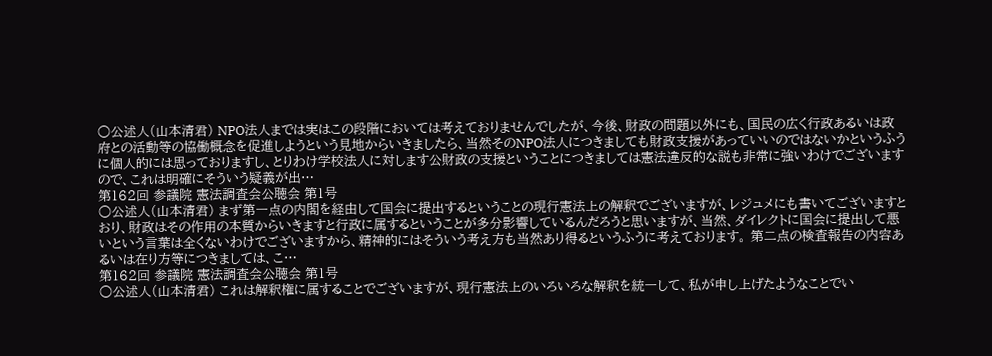○公述人(山本清君) NPO法人までは実はこの段階においては考えておりませんでしたが、今後、財政の問題以外にも、国民の広く行政あるいは政府との活動等の協働概念を促進しようという見地からいきましたら、当然そのNPO法人につきましても財政支援があっていいのではないかというふうに個人的には思っておりますし、とりわけ学校法人に対します公財政の支援ということにつきましては憲法違反的な説も非常に強いわけでございますので、これは明確にそういう疑義が出…
第162回 参議院 憲法調査会公聴会 第1号
○公述人(山本清君) まず第一点の内閣を経由して国会に提出するということの現行憲法上の解釈でございますが、レジュメにも書いてございますとおり、財政はその作用の本質からいきますと行政に属するということが多分影響しているんだろうと思いますが、当然、ダイレクトに国会に提出して悪いという言葉は全くないわけでございますから、精神的にはそういう考え方も当然あり得るというふうに考えております。 第二点の検査報告の内容あるいは在り方等につきましては、こ…
第162回 参議院 憲法調査会公聴会 第1号
○公述人(山本清君) これは解釈権に属することでございますが、現行憲法上のいろいろな解釈を統一して、私が申し上げたようなことでい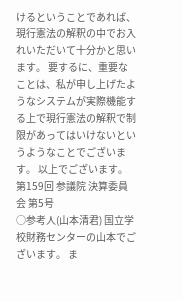けるということであれば、現行憲法の解釈の中でお入れいただいて十分かと思います。 要するに、重要なことは、私が申し上げたようなシステムが実際機能する上で現行憲法の解釈で制限があってはいけないというようなことでございます。 以上でございます。
第159回 参議院 決算委員会 第5号
○参考人(山本清君) 国立学校財務センターの山本でございます。 ま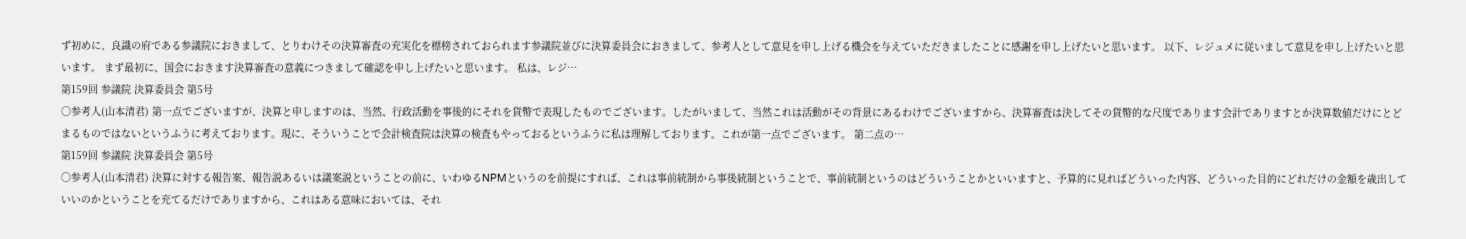ず初めに、良識の府である参議院におきまして、とりわけその決算審査の充実化を標榜されておられます参議院並びに決算委員会におきまして、参考人として意見を申し上げる機会を与えていただきましたことに感謝を申し上げたいと思います。 以下、レジュメに従いまして意見を申し上げたいと思います。 まず最初に、国会におきます決算審査の意義につきまして確認を申し上げたいと思います。 私は、レジ…
第159回 参議院 決算委員会 第5号
○参考人(山本清君) 第一点でございますが、決算と申しますのは、当然、行政活動を事後的にそれを貨幣で表現したものでございます。したがいまして、当然これは活動がその背景にあるわけでございますから、決算審査は決してその貨幣的な尺度であります会計でありますとか決算数値だけにとどまるものではないというふうに考えております。現に、そういうことで会計検査院は決算の検査もやっておるというふうに私は理解しております。これが第一点でございます。 第二点の…
第159回 参議院 決算委員会 第5号
○参考人(山本清君) 決算に対する報告案、報告説あるいは議案説ということの前に、いわゆるNPMというのを前提にすれば、これは事前統制から事後統制ということで、事前統制というのはどういうことかといいますと、予算的に見ればどういった内容、どういった目的にどれだけの金額を歳出していいのかということを充てるだけでありますから、これはある意味においては、それ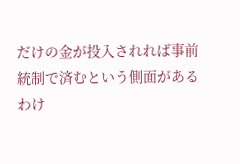だけの金が投入されれば事前統制で済むという側面があるわけ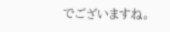でございますね。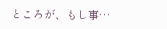ところが、もし事…